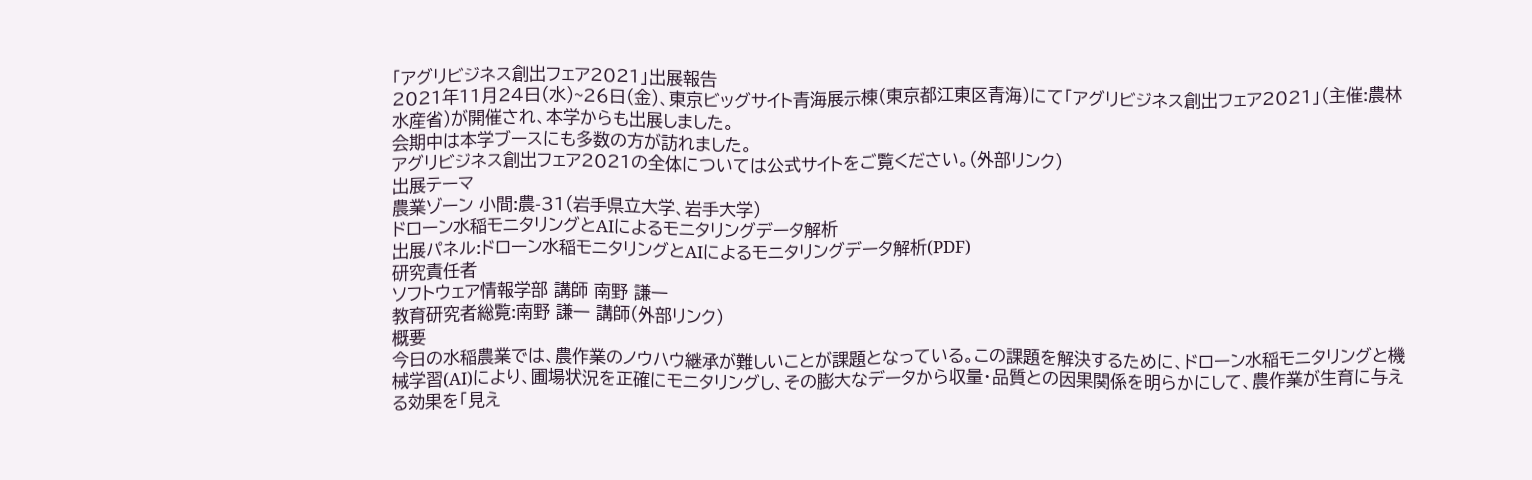「アグリビジネス創出フェア2021」出展報告
2021年11月24日(水)~26日(金)、東京ビッグサイト青海展示棟(東京都江東区青海)にて「アグリビジネス創出フェア2021」(主催:農林水産省)が開催され、本学からも出展しました。
会期中は本学ブースにも多数の方が訪れました。
アグリビジネス創出フェア2021の全体については公式サイトをご覧ください。(外部リンク)
出展テーマ
農業ゾーン 小間:農-31(岩手県立大学、岩手大学)
ドローン水稲モニタリングとAIによるモニタリングデータ解析
出展パネル:ドローン水稲モニタリングとAIによるモニタリングデータ解析(PDF)
研究責任者
ソフトウェア情報学部 講師 南野 謙一
教育研究者総覧:南野 謙一 講師(外部リンク)
概要
今日の水稲農業では、農作業のノウハウ継承が難しいことが課題となっている。この課題を解決するために、ドローン水稲モニタリングと機械学習(AI)により、圃場状況を正確にモニタリングし、その膨大なデータから収量・品質との因果関係を明らかにして、農作業が生育に与える効果を「見え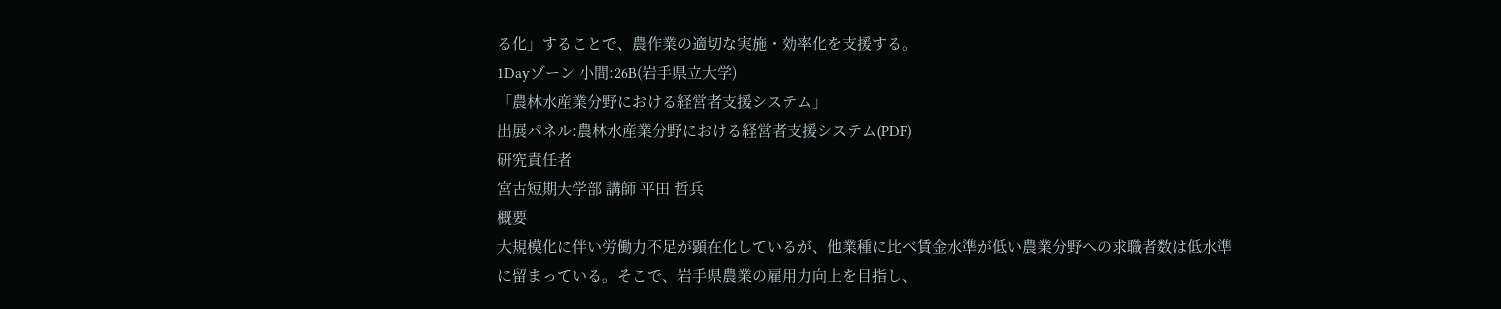る化」することで、農作業の適切な実施・効率化を支援する。
1Dayゾーン 小間:26B(岩手県立大学)
「農林水産業分野における経営者支援システム」
出展パネル:農林水産業分野における経営者支援システム(PDF)
研究責任者
宮古短期大学部 講師 平田 哲兵
概要
大規模化に伴い労働力不足が顕在化しているが、他業種に比べ賃金水準が低い農業分野への求職者数は低水準に留まっている。そこで、岩手県農業の雇用力向上を目指し、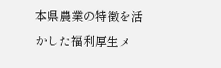本県農業の特徴を活かした福利厚生メ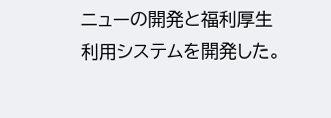ニューの開発と福利厚生利用システムを開発した。